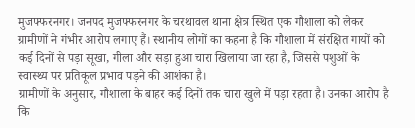मुजफ्फरनगर। जनपद मुजफ्फरनगर के चरथावल थाना क्षेत्र स्थित एक गौशाला को लेकर ग्रामीणों ने गंभीर आरोप लगाए हैं। स्थानीय लोगों का कहना है कि गौशाला में संरक्षित गायों को कई दिनों से पड़ा सूखा, गीला और सड़ा हुआ चारा खिलाया जा रहा है, जिससे पशुओं के स्वास्थ्य पर प्रतिकूल प्रभाव पड़ने की आशंका है।
ग्रामीणों के अनुसार, गौशाला के बाहर कई दिनों तक चारा खुले में पड़ा रहता है। उनका आरोप है कि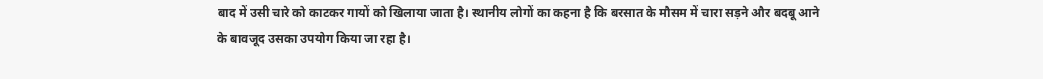बाद में उसी चारे को काटकर गायों को खिलाया जाता है। स्थानीय लोगों का कहना है कि बरसात के मौसम में चारा सड़ने और बदबू आने के बावजूद उसका उपयोग किया जा रहा है।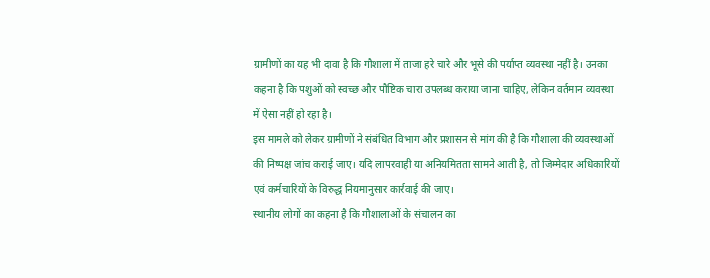ग्रामीणों का यह भी दावा है कि गौशाला में ताजा हरे चारे और भूसे की पर्याप्त व्यवस्था नहीं है। उनका कहना है कि पशुओं को स्वच्छ और पौष्टिक चारा उपलब्ध कराया जाना चाहिए, लेकिन वर्तमान व्यवस्था में ऐसा नहीं हो रहा है।
इस मामले को लेकर ग्रामीणों ने संबंधित विभाग और प्रशासन से मांग की है कि गौशाला की व्यवस्थाओं की निष्पक्ष जांच कराई जाए। यदि लापरवाही या अनियमितता सामने आती है, तो जिम्मेदार अधिकारियों एवं कर्मचारियों के विरुद्ध नियमानुसार कार्रवाई की जाए।
स्थानीय लोगों का कहना है कि गौशालाओं के संचालन का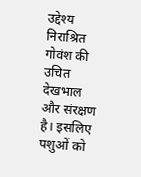उद्देश्य निराश्रित गोवंश की उचित देखभाल और संरक्षण है। इसलिए पशुओं को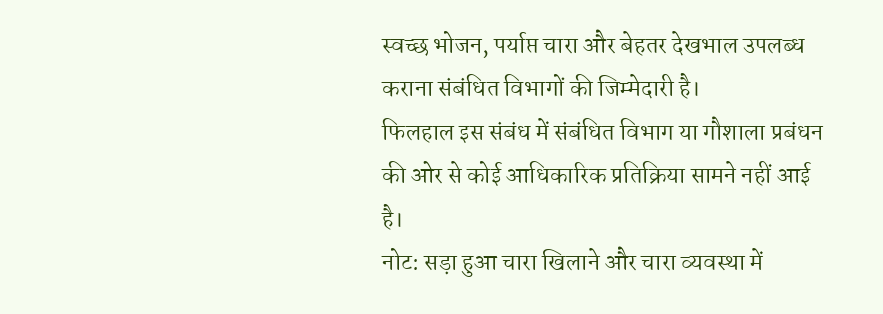स्वच्छ भोजन, पर्याप्त चारा और बेहतर देखभाल उपलब्ध कराना संबंधित विभागों की जिम्मेदारी है।
फिलहाल इस संबंध में संबंधित विभाग या गौशाला प्रबंधन की ओर से कोई आधिकारिक प्रतिक्रिया सामने नहीं आई है।
नोट: सड़ा हुआ चारा खिलाने और चारा व्यवस्था में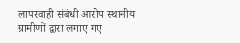लापरवाही संबंधी आरोप स्थानीय ग्रामीणों द्वारा लगाए गए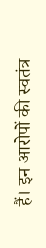हैं। इन आरोपों की स्वतंत्र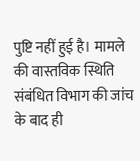पुष्टि नहीं हुई है। मामले की वास्तविक स्थिति संबंधित विभाग की जांच के बाद ही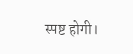स्पष्ट होगी।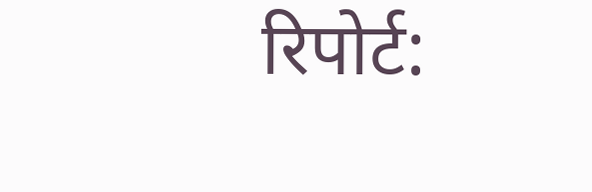रिपोर्ट: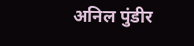अनिल पुंडीर